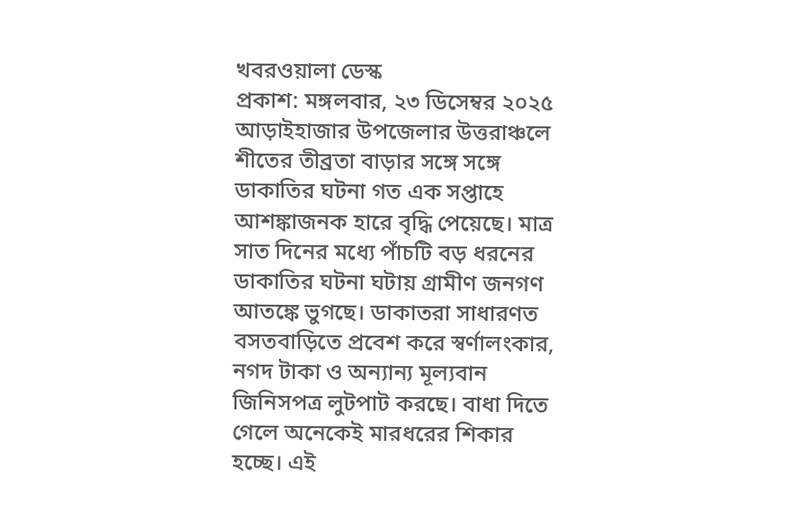খবরওয়ালা ডেস্ক
প্রকাশ: মঙ্গলবার, ২৩ ডিসেম্বর ২০২৫
আড়াইহাজার উপজেলার উত্তরাঞ্চলে শীতের তীব্রতা বাড়ার সঙ্গে সঙ্গে ডাকাতির ঘটনা গত এক সপ্তাহে আশঙ্কাজনক হারে বৃদ্ধি পেয়েছে। মাত্র সাত দিনের মধ্যে পাঁচটি বড় ধরনের ডাকাতির ঘটনা ঘটায় গ্রামীণ জনগণ আতঙ্কে ভুগছে। ডাকাতরা সাধারণত বসতবাড়িতে প্রবেশ করে স্বর্ণালংকার, নগদ টাকা ও অন্যান্য মূল্যবান জিনিসপত্র লুটপাট করছে। বাধা দিতে গেলে অনেকেই মারধরের শিকার হচ্ছে। এই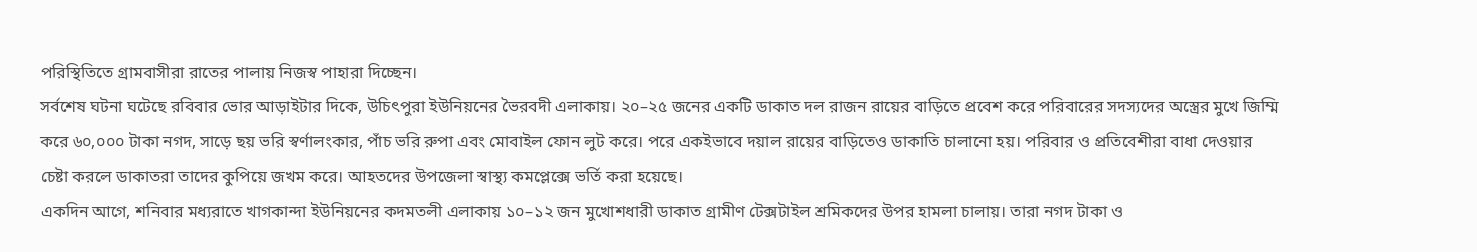পরিস্থিতিতে গ্রামবাসীরা রাতের পালায় নিজস্ব পাহারা দিচ্ছেন।
সর্বশেষ ঘটনা ঘটেছে রবিবার ভোর আড়াইটার দিকে, উচিৎপুরা ইউনিয়নের ভৈরবদী এলাকায়। ২০–২৫ জনের একটি ডাকাত দল রাজন রায়ের বাড়িতে প্রবেশ করে পরিবারের সদস্যদের অস্ত্রের মুখে জিম্মি করে ৬০,০০০ টাকা নগদ, সাড়ে ছয় ভরি স্বর্ণালংকার, পাঁচ ভরি রুপা এবং মোবাইল ফোন লুট করে। পরে একইভাবে দয়াল রায়ের বাড়িতেও ডাকাতি চালানো হয়। পরিবার ও প্রতিবেশীরা বাধা দেওয়ার চেষ্টা করলে ডাকাতরা তাদের কুপিয়ে জখম করে। আহতদের উপজেলা স্বাস্থ্য কমপ্লেক্সে ভর্তি করা হয়েছে।
একদিন আগে, শনিবার মধ্যরাতে খাগকান্দা ইউনিয়নের কদমতলী এলাকায় ১০–১২ জন মুখোশধারী ডাকাত গ্রামীণ টেক্সটাইল শ্রমিকদের উপর হামলা চালায়। তারা নগদ টাকা ও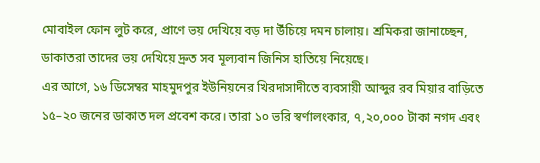মোবাইল ফোন লুট করে, প্রাণে ভয় দেখিয়ে বড় দা উঁচিয়ে দমন চালায়। শ্রমিকরা জানাচ্ছেন, ডাকাতরা তাদের ভয় দেখিয়ে দ্রুত সব মূল্যবান জিনিস হাতিয়ে নিয়েছে।
এর আগে, ১৬ ডিসেম্বর মাহমুদপুর ইউনিয়নের খিরদাসাদীতে ব্যবসায়ী আব্দুর রব মিয়ার বাড়িতে ১৫–২০ জনের ডাকাত দল প্রবেশ করে। তারা ১০ ভরি স্বর্ণালংকার, ৭,২০,০০০ টাকা নগদ এবং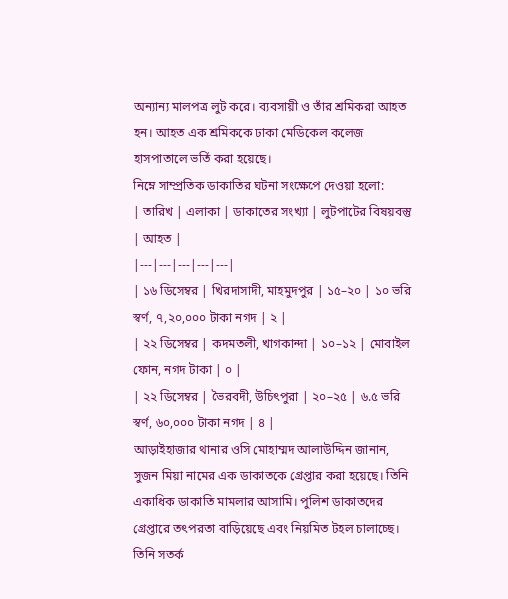অন্যান্য মালপত্র লুট করে। ব্যবসায়ী ও তাঁর শ্রমিকরা আহত হন। আহত এক শ্রমিককে ঢাকা মেডিকেল কলেজ হাসপাতালে ভর্তি করা হয়েছে।
নিম্নে সাম্প্রতিক ডাকাতির ঘটনা সংক্ষেপে দেওয়া হলো:
| তারিখ | এলাকা | ডাকাতের সংখ্যা | লুটপাটের বিষয়বস্তু | আহত |
|---|---|---|---|---|
| ১৬ ডিসেম্বর | খিরদাসাদী, মাহমুদপুর | ১৫–২০ | ১০ ভরি স্বর্ণ, ৭,২০,০০০ টাকা নগদ | ২ |
| ২২ ডিসেম্বর | কদমতলী, খাগকান্দা | ১০–১২ | মোবাইল ফোন, নগদ টাকা | ০ |
| ২২ ডিসেম্বর | ভৈরবদী, উচিৎপুরা | ২০–২৫ | ৬.৫ ভরি স্বর্ণ, ৬০,০০০ টাকা নগদ | ৪ |
আড়াইহাজার থানার ওসি মোহাম্মদ আলাউদ্দিন জানান, সুজন মিয়া নামের এক ডাকাতকে গ্রেপ্তার করা হয়েছে। তিনি একাধিক ডাকাতি মামলার আসামি। পুলিশ ডাকাতদের গ্রেপ্তারে তৎপরতা বাড়িয়েছে এবং নিয়মিত টহল চালাচ্ছে। তিনি সতর্ক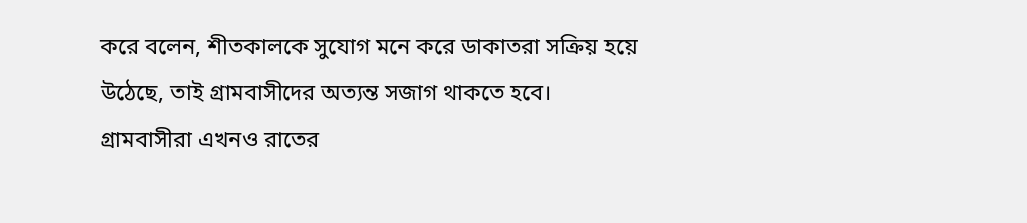করে বলেন, শীতকালকে সুযোগ মনে করে ডাকাতরা সক্রিয় হয়ে উঠেছে, তাই গ্রামবাসীদের অত্যন্ত সজাগ থাকতে হবে।
গ্রামবাসীরা এখনও রাতের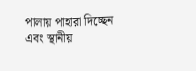পালায় পাহারা দিচ্ছেন এবং স্থানীয়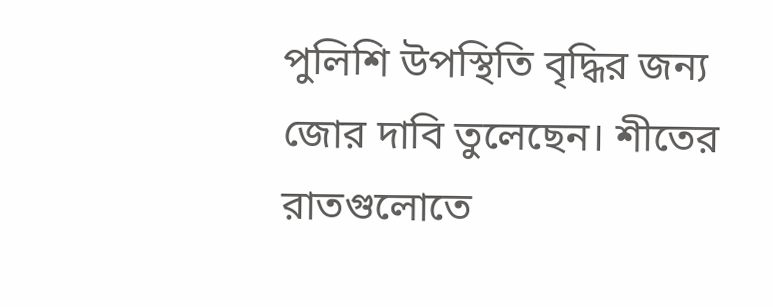পুলিশি উপস্থিতি বৃদ্ধির জন্য জোর দাবি তুলেছেন। শীতের রাতগুলোতে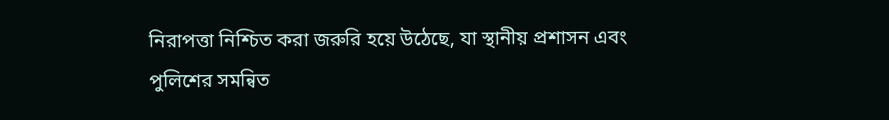নিরাপত্তা নিশ্চিত করা জরুরি হয়ে উঠেছে, যা স্থানীয় প্রশাসন এবং পুলিশের সমন্বিত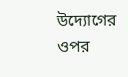উদ্যোগের ওপর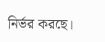নির্ভর করছে।